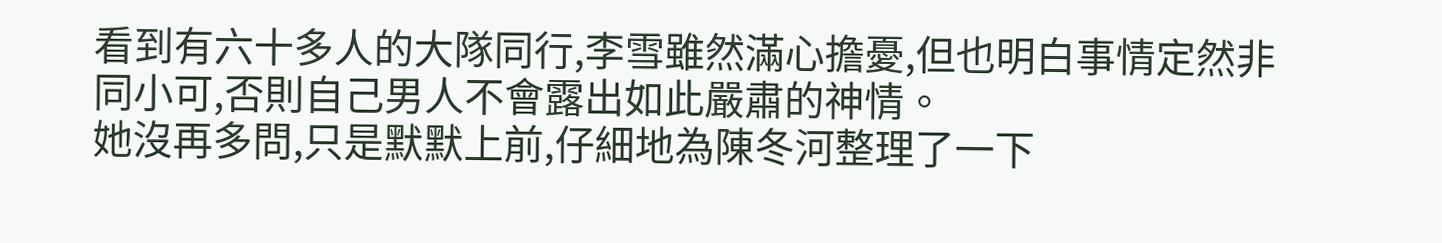看到有六十多人的大隊同行,李雪雖然滿心擔憂,但也明白事情定然非同小可,否則自己男人不會露出如此嚴肅的神情。
她沒再多問,只是默默上前,仔細地為陳冬河整理了一下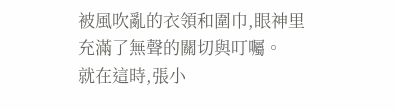被風吹亂的衣領和圍巾,眼神里充滿了無聲的關切與叮囑。
就在這時,張小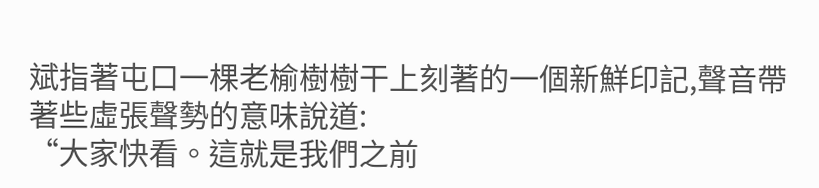斌指著屯口一棵老榆樹樹干上刻著的一個新鮮印記,聲音帶著些虛張聲勢的意味說道:
“大家快看。這就是我們之前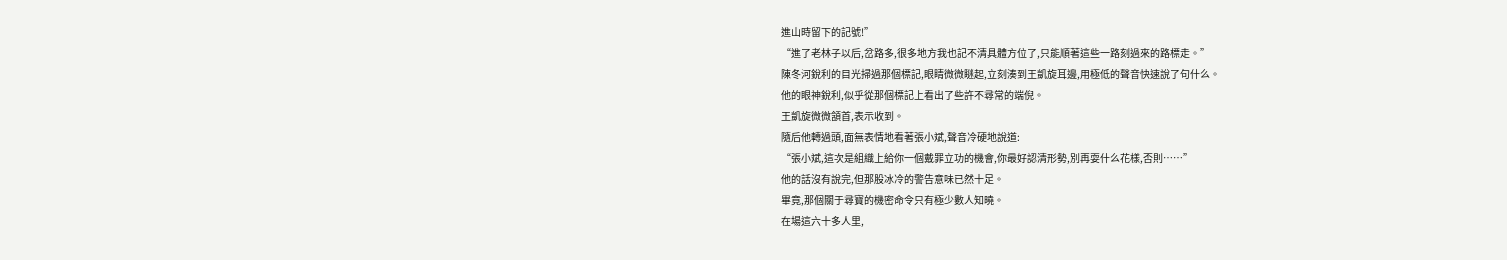進山時留下的記號!”
“進了老林子以后,岔路多,很多地方我也記不清具體方位了,只能順著這些一路刻過來的路標走。”
陳冬河銳利的目光掃過那個標記,眼睛微微瞇起,立刻湊到王凱旋耳邊,用極低的聲音快速說了句什么。
他的眼神銳利,似乎從那個標記上看出了些許不尋常的端倪。
王凱旋微微頷首,表示收到。
隨后他轉過頭,面無表情地看著張小斌,聲音冷硬地說道:
“張小斌,這次是組織上給你一個戴罪立功的機會,你最好認清形勢,別再耍什么花樣,否則……”
他的話沒有說完,但那股冰冷的警告意味已然十足。
畢竟,那個關于尋寶的機密命令只有極少數人知曉。
在場這六十多人里,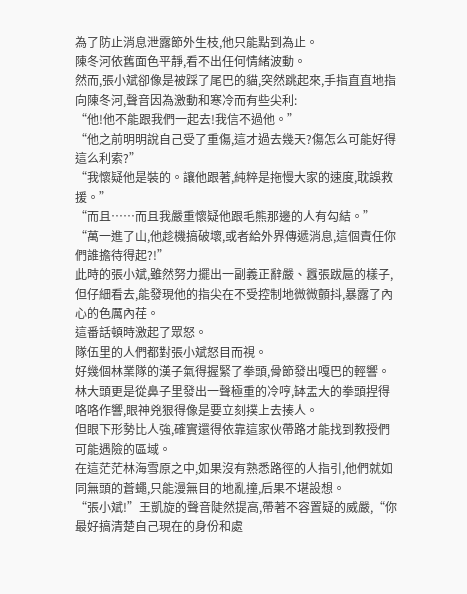為了防止消息泄露節外生枝,他只能點到為止。
陳冬河依舊面色平靜,看不出任何情緒波動。
然而,張小斌卻像是被踩了尾巴的貓,突然跳起來,手指直直地指向陳冬河,聲音因為激動和寒冷而有些尖利:
“他!他不能跟我們一起去!我信不過他。”
“他之前明明說自己受了重傷,這才過去幾天?傷怎么可能好得這么利索?”
“我懷疑他是裝的。讓他跟著,純粹是拖慢大家的速度,耽誤救援。”
“而且……而且我嚴重懷疑他跟毛熊那邊的人有勾結。”
“萬一進了山,他趁機搞破壞,或者給外界傳遞消息,這個責任你們誰擔待得起?!”
此時的張小斌,雖然努力擺出一副義正辭嚴、囂張跋扈的樣子,但仔細看去,能發現他的指尖在不受控制地微微顫抖,暴露了內心的色厲內荏。
這番話頓時激起了眾怒。
隊伍里的人們都對張小斌怒目而視。
好幾個林業隊的漢子氣得握緊了拳頭,骨節發出嘎巴的輕響。
林大頭更是從鼻子里發出一聲極重的冷哼,缽盂大的拳頭捏得咯咯作響,眼神兇狠得像是要立刻撲上去揍人。
但眼下形勢比人強,確實還得依靠這家伙帶路才能找到教授們可能遇險的區域。
在這茫茫林海雪原之中,如果沒有熟悉路徑的人指引,他們就如同無頭的蒼蠅,只能漫無目的地亂撞,后果不堪設想。
“張小斌!”王凱旋的聲音陡然提高,帶著不容置疑的威嚴,“你最好搞清楚自己現在的身份和處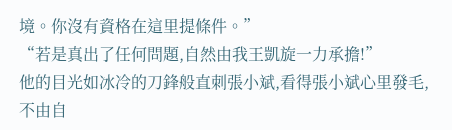境。你沒有資格在這里提條件。”
“若是真出了任何問題,自然由我王凱旋一力承擔!”
他的目光如冰冷的刀鋒般直刺張小斌,看得張小斌心里發毛,不由自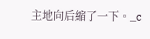主地向后縮了一下。_c